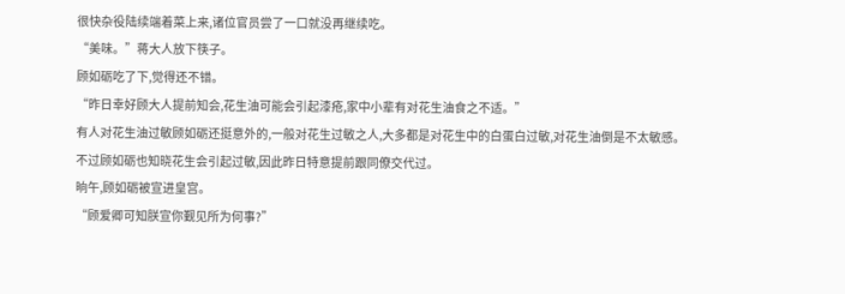很快杂役陆续端着菜上来,诸位官员尝了一口就没再继续吃。
“美味。”蒋大人放下筷子。
顾如砺吃了下,觉得还不错。
“昨日幸好顾大人提前知会,花生油可能会引起漆疮,家中小辈有对花生油食之不适。”
有人对花生油过敏顾如砺还挺意外的,一般对花生过敏之人,大多都是对花生中的白蛋白过敏,对花生油倒是不太敏感。
不过顾如砺也知晓花生会引起过敏,因此昨日特意提前跟同僚交代过。
晌午,顾如砺被宣进皇宫。
“顾爱卿可知朕宣你觐见所为何事?”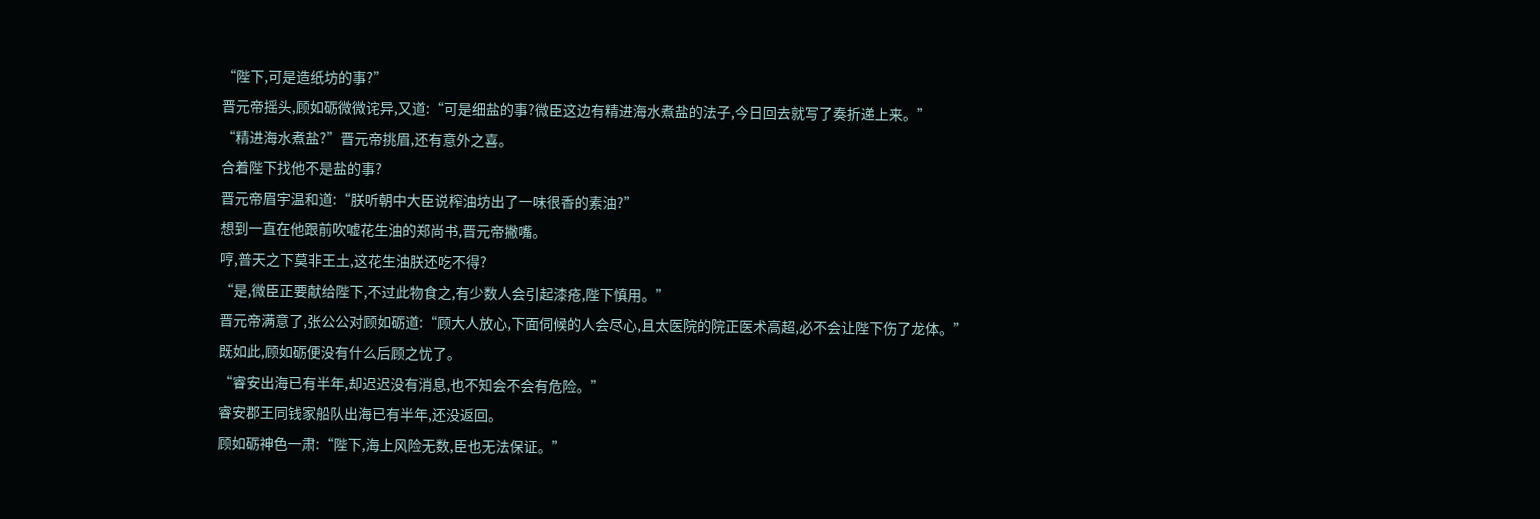“陛下,可是造纸坊的事?”
晋元帝摇头,顾如砺微微诧异,又道:“可是细盐的事?微臣这边有精进海水煮盐的法子,今日回去就写了奏折递上来。”
“精进海水煮盐?”晋元帝挑眉,还有意外之喜。
合着陛下找他不是盐的事?
晋元帝眉宇温和道:“朕听朝中大臣说榨油坊出了一味很香的素油?”
想到一直在他跟前吹嘘花生油的郑尚书,晋元帝撇嘴。
哼,普天之下莫非王土,这花生油朕还吃不得?
“是,微臣正要献给陛下,不过此物食之,有少数人会引起漆疮,陛下慎用。”
晋元帝满意了,张公公对顾如砺道:“顾大人放心,下面伺候的人会尽心,且太医院的院正医术高超,必不会让陛下伤了龙体。”
既如此,顾如砺便没有什么后顾之忧了。
“睿安出海已有半年,却迟迟没有消息,也不知会不会有危险。”
睿安郡王同钱家船队出海已有半年,还没返回。
顾如砺神色一肃:“陛下,海上风险无数,臣也无法保证。”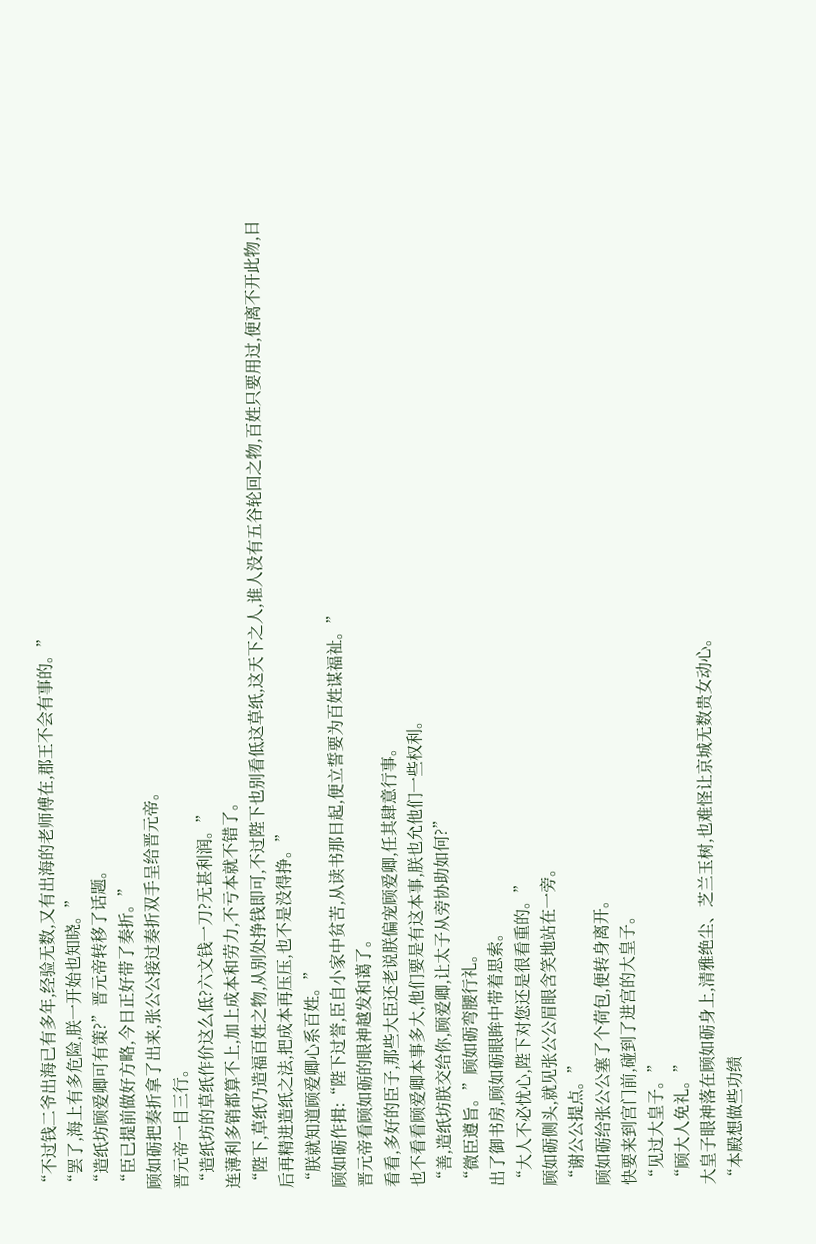“不过钱二爷出海已有多年,经验无数,又有出海的老师傅在,郡王不会有事的。”
“罢了,海上有多危险,朕一开始也知晓。”
“造纸坊顾爱卿可有策?”晋元帝转移了话题。
“臣已提前做好方略,今日正好带了奏折。”
顾如砺把奏折拿了出来,张公公接过奏折双手呈给晋元帝。
晋元帝一目三行。
“造纸坊的草纸作价这么低?六文钱一刀?无甚利润。”
连薄利多销都算不上,加上成本和劳力,不亏本就不错了。
“陛下,草纸乃造福百姓之物,从别处挣钱即可,不过陛下也别看低这草纸,这天下之人,谁人没有五谷轮回之物,百姓只要用过,便离不开此物,日后再精进造纸之法,把成本再压压,也不是没得挣。”
“朕就知道顾爱卿心系百姓。”
顾如砺作揖:“陛下过誉,臣自小家中贫苦,从读书那日起,便立誓要为百姓谋福祉。”
晋元帝看顾如砺的眼神越发和蔼了。
看看,多好的臣子,那些大臣还老说朕偏宠顾爱卿,任其肆意行事。
也不看看顾爱卿本事多大,他们要是有这本事,朕也允他们一些权利。
“善,造纸坊朕交给你,顾爱卿,让太子从旁协助如何?”
“微臣遵旨。”顾如砺弯腰行礼。
出了御书房,顾如砺眼眸中带着思索。
“大人不必忧心,陛下对您还是很看重的。”
顾如砺侧头,就见张公公眉眼含笑地站在一旁。
“谢公公提点。”
顾如砺给张公公塞了个荷包,便转身离开。
快要来到宫门前,碰到了进宫的大皇子。
“见过大皇子。”
“顾大人免礼。”
大皇子眼神落在顾如砺身上,清雅绝尘、芝兰玉树,也难怪让京城无数贵女动心。
“本殿想做些功绩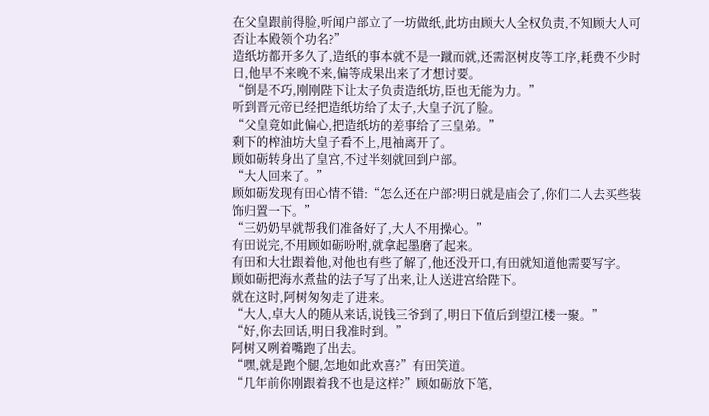在父皇跟前得脸,听闻户部立了一坊做纸,此坊由顾大人全权负责,不知顾大人可否让本殿领个功名?”
造纸坊都开多久了,造纸的事本就不是一蹴而就,还需沤树皮等工序,耗费不少时日,他早不来晚不来,偏等成果出来了才想讨要。
“倒是不巧,刚刚陛下让太子负责造纸坊,臣也无能为力。”
听到晋元帝已经把造纸坊给了太子,大皇子沉了脸。
“父皇竟如此偏心,把造纸坊的差事给了三皇弟。”
剩下的榨油坊大皇子看不上,甩袖离开了。
顾如砺转身出了皇宫,不过半刻就回到户部。
“大人回来了。”
顾如砺发现有田心情不错:“怎么还在户部?明日就是庙会了,你们二人去买些装饰归置一下。”
“三奶奶早就帮我们准备好了,大人不用操心。”
有田说完,不用顾如砺吩咐,就拿起墨磨了起来。
有田和大壮跟着他,对他也有些了解了,他还没开口,有田就知道他需要写字。
顾如砺把海水煮盐的法子写了出来,让人送进宫给陛下。
就在这时,阿树匆匆走了进来。
“大人,卓大人的随从来话,说钱三爷到了,明日下值后到望江楼一聚。”
“好,你去回话,明日我准时到。”
阿树又咧着嘴跑了出去。
“嘿,就是跑个腿,怎地如此欢喜?”有田笑道。
“几年前你刚跟着我不也是这样?”顾如砺放下笔,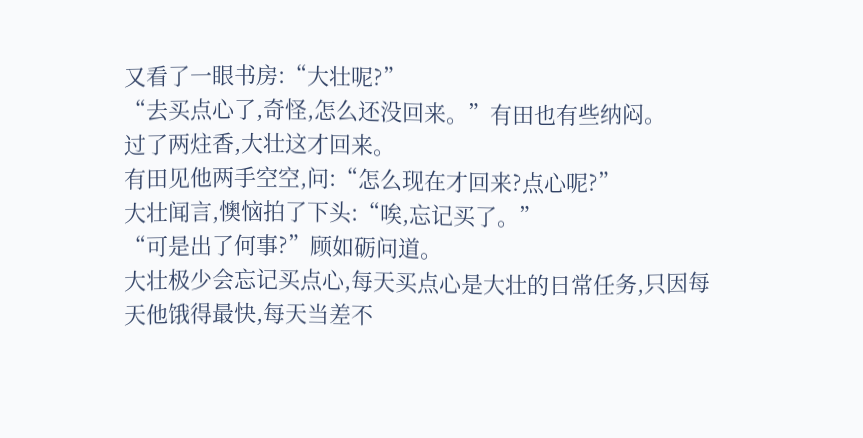又看了一眼书房:“大壮呢?”
“去买点心了,奇怪,怎么还没回来。”有田也有些纳闷。
过了两炷香,大壮这才回来。
有田见他两手空空,问:“怎么现在才回来?点心呢?”
大壮闻言,懊恼拍了下头:“唉,忘记买了。”
“可是出了何事?”顾如砺问道。
大壮极少会忘记买点心,每天买点心是大壮的日常任务,只因每天他饿得最快,每天当差不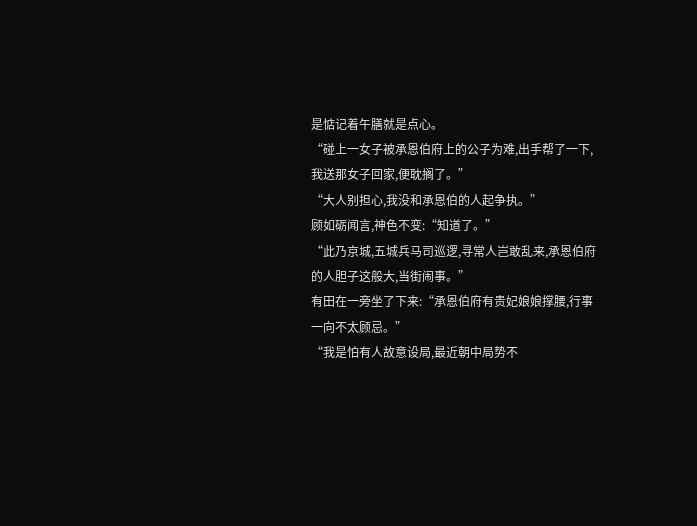是惦记着午膳就是点心。
“碰上一女子被承恩伯府上的公子为难,出手帮了一下,我送那女子回家,便耽搁了。”
“大人别担心,我没和承恩伯的人起争执。”
顾如砺闻言,神色不变:“知道了。”
“此乃京城,五城兵马司巡逻,寻常人岂敢乱来,承恩伯府的人胆子这般大,当街闹事。”
有田在一旁坐了下来:“承恩伯府有贵妃娘娘撑腰,行事一向不太顾忌。”
“我是怕有人故意设局,最近朝中局势不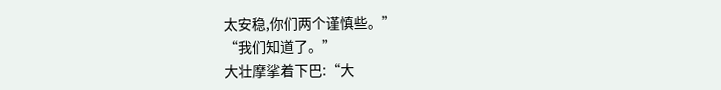太安稳,你们两个谨慎些。”
“我们知道了。”
大壮摩挲着下巴:“大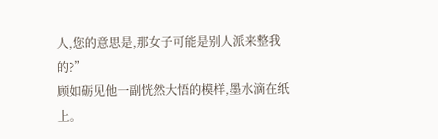人,您的意思是,那女子可能是别人派来整我的?”
顾如砺见他一副恍然大悟的模样,墨水滴在纸上。